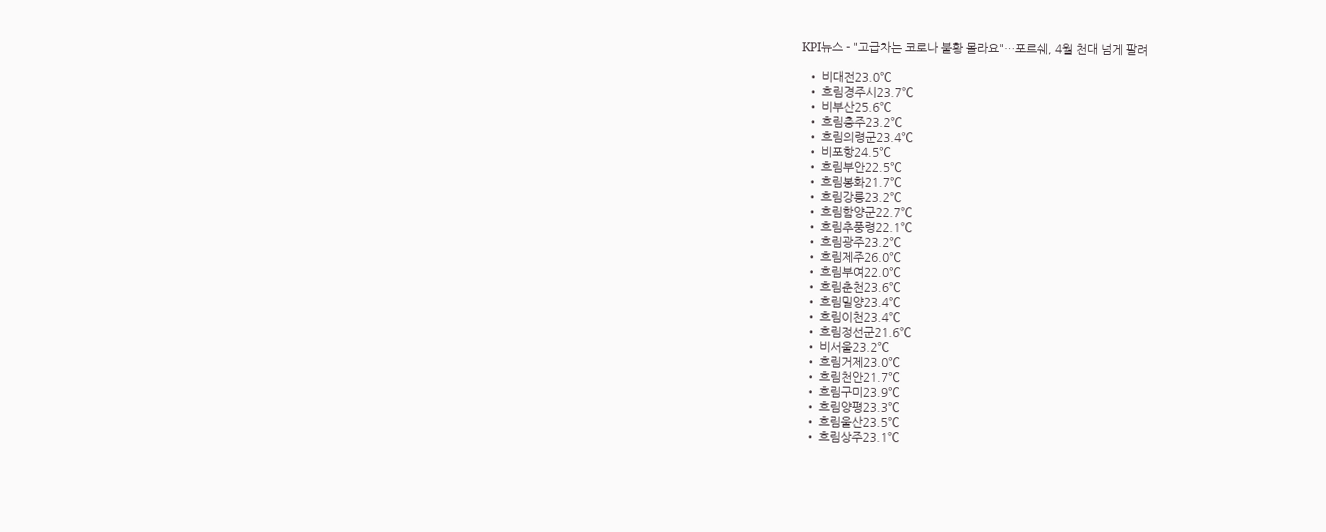KPI뉴스 - "고급차는 코로나 불황 몰라요"…포르쉐, 4월 천대 넘게 팔려

  • 비대전23.0℃
  • 흐림경주시23.7℃
  • 비부산25.6℃
  • 흐림충주23.2℃
  • 흐림의령군23.4℃
  • 비포항24.5℃
  • 흐림부안22.5℃
  • 흐림봉화21.7℃
  • 흐림강릉23.2℃
  • 흐림함양군22.7℃
  • 흐림추풍령22.1℃
  • 흐림광주23.2℃
  • 흐림제주26.0℃
  • 흐림부여22.0℃
  • 흐림춘천23.6℃
  • 흐림밀양23.4℃
  • 흐림이천23.4℃
  • 흐림정선군21.6℃
  • 비서울23.2℃
  • 흐림거제23.0℃
  • 흐림천안21.7℃
  • 흐림구미23.9℃
  • 흐림양평23.3℃
  • 흐림울산23.5℃
  • 흐림상주23.1℃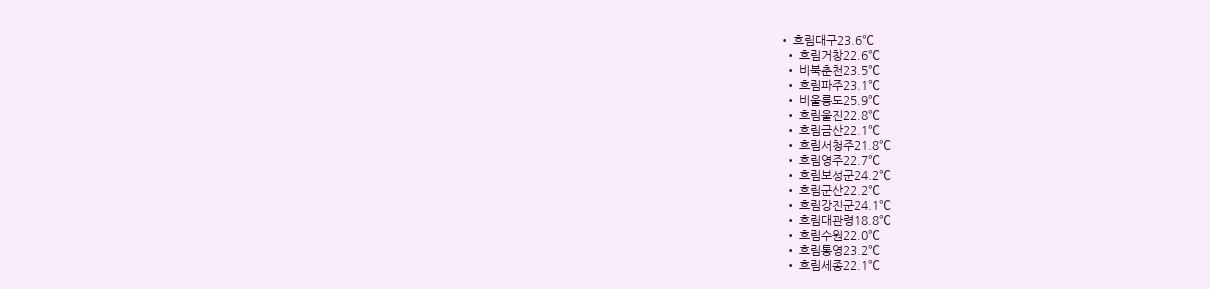• 흐림대구23.6℃
  • 흐림거창22.6℃
  • 비북춘천23.5℃
  • 흐림파주23.1℃
  • 비울릉도25.9℃
  • 흐림울진22.8℃
  • 흐림금산22.1℃
  • 흐림서청주21.8℃
  • 흐림영주22.7℃
  • 흐림보성군24.2℃
  • 흐림군산22.2℃
  • 흐림강진군24.1℃
  • 흐림대관령18.8℃
  • 흐림수원22.0℃
  • 흐림통영23.2℃
  • 흐림세종22.1℃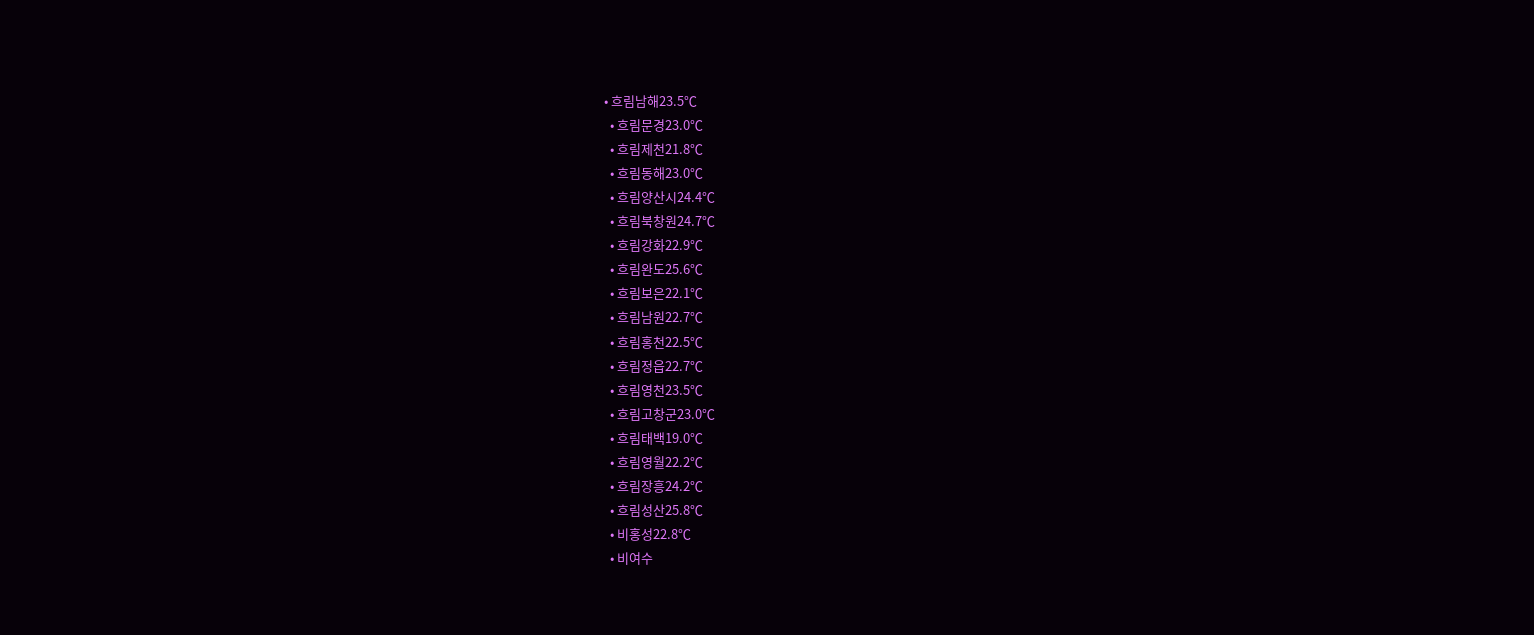• 흐림남해23.5℃
  • 흐림문경23.0℃
  • 흐림제천21.8℃
  • 흐림동해23.0℃
  • 흐림양산시24.4℃
  • 흐림북창원24.7℃
  • 흐림강화22.9℃
  • 흐림완도25.6℃
  • 흐림보은22.1℃
  • 흐림남원22.7℃
  • 흐림홍천22.5℃
  • 흐림정읍22.7℃
  • 흐림영천23.5℃
  • 흐림고창군23.0℃
  • 흐림태백19.0℃
  • 흐림영월22.2℃
  • 흐림장흥24.2℃
  • 흐림성산25.8℃
  • 비홍성22.8℃
  • 비여수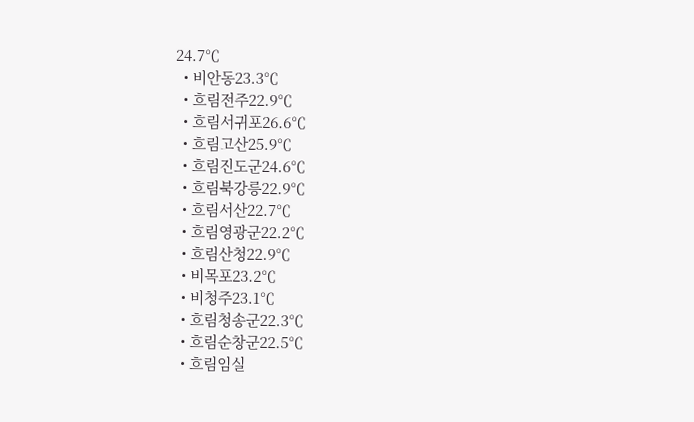24.7℃
  • 비안동23.3℃
  • 흐림전주22.9℃
  • 흐림서귀포26.6℃
  • 흐림고산25.9℃
  • 흐림진도군24.6℃
  • 흐림북강릉22.9℃
  • 흐림서산22.7℃
  • 흐림영광군22.2℃
  • 흐림산청22.9℃
  • 비목포23.2℃
  • 비청주23.1℃
  • 흐림청송군22.3℃
  • 흐림순창군22.5℃
  • 흐림임실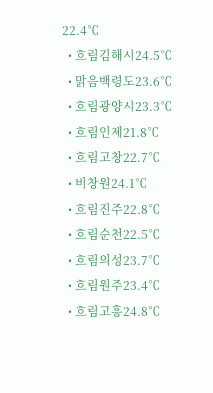22.4℃
  • 흐림김해시24.5℃
  • 맑음백령도23.6℃
  • 흐림광양시23.3℃
  • 흐림인제21.8℃
  • 흐림고창22.7℃
  • 비창원24.1℃
  • 흐림진주22.8℃
  • 흐림순천22.5℃
  • 흐림의성23.7℃
  • 흐림원주23.4℃
  • 흐림고흥24.8℃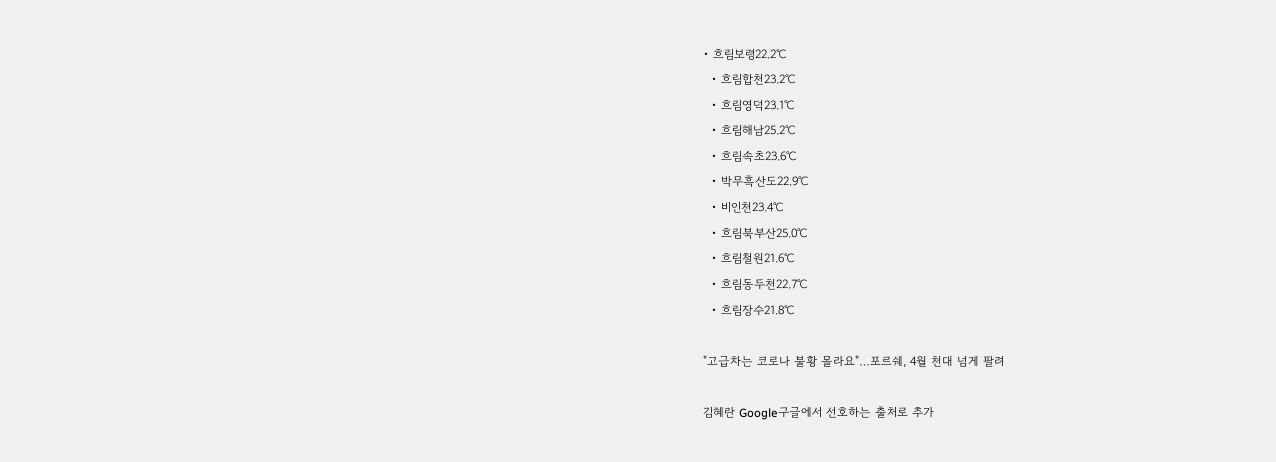• 흐림보령22.2℃
  • 흐림합천23.2℃
  • 흐림영덕23.1℃
  • 흐림해남25.2℃
  • 흐림속초23.6℃
  • 박무흑산도22.9℃
  • 비인천23.4℃
  • 흐림북부산25.0℃
  • 흐림철원21.6℃
  • 흐림동두천22.7℃
  • 흐림장수21.8℃

"고급차는 코로나 불황 몰라요"…포르쉐, 4월 천대 넘게 팔려

김혜란 Google구글에서 선호하는 출처로 추가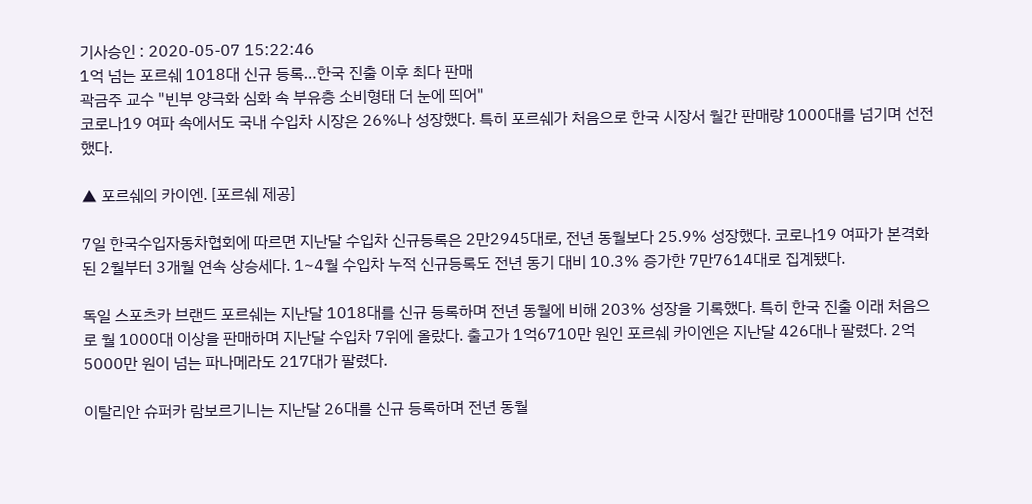기사승인 : 2020-05-07 15:22:46
1억 넘는 포르쉐 1018대 신규 등록…한국 진출 이후 최다 판매
곽금주 교수 "빈부 양극화 심화 속 부유층 소비형태 더 눈에 띄어"
코로나19 여파 속에서도 국내 수입차 시장은 26%나 성장했다. 특히 포르쉐가 처음으로 한국 시장서 월간 판매량 1000대를 넘기며 선전했다.

▲ 포르쉐의 카이엔. [포르쉐 제공]

7일 한국수입자동차협회에 따르면 지난달 수입차 신규등록은 2만2945대로, 전년 동월보다 25.9% 성장했다. 코로나19 여파가 본격화된 2월부터 3개월 연속 상승세다. 1~4월 수입차 누적 신규등록도 전년 동기 대비 10.3% 증가한 7만7614대로 집계됐다.

독일 스포츠카 브랜드 포르쉐는 지난달 1018대를 신규 등록하며 전년 동월에 비해 203% 성장을 기록했다. 특히 한국 진출 이래 처음으로 월 1000대 이상을 판매하며 지난달 수입차 7위에 올랐다. 출고가 1억6710만 원인 포르쉐 카이엔은 지난달 426대나 팔렸다. 2억5000만 원이 넘는 파나메라도 217대가 팔렸다.

이탈리안 슈퍼카 람보르기니는 지난달 26대를 신규 등록하며 전년 동월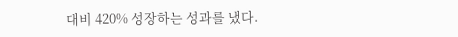대비 420% 성장하는 성과를 냈다.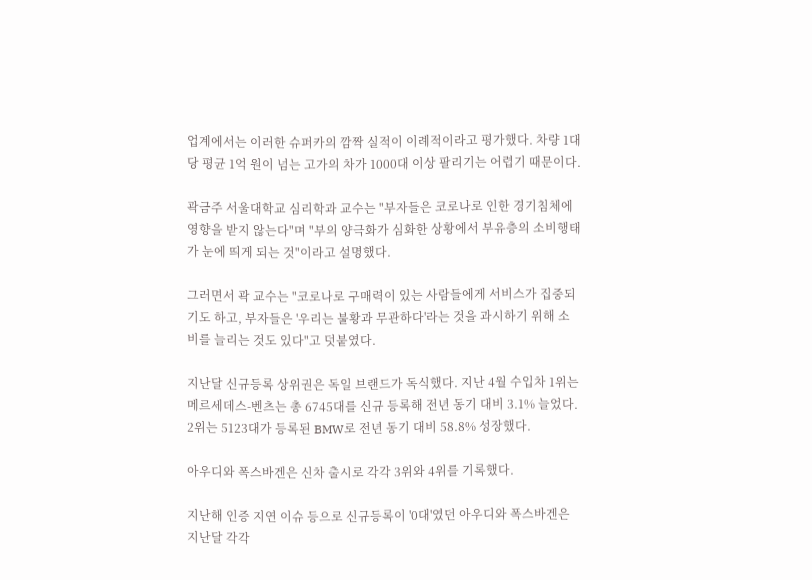업계에서는 이러한 슈퍼카의 깜짝 실적이 이례적이라고 평가했다. 차량 1대당 평균 1억 원이 넘는 고가의 차가 1000대 이상 팔리기는 어렵기 때문이다.

곽금주 서울대학교 심리학과 교수는 "부자들은 코로나로 인한 경기침체에 영향을 받지 않는다"며 "부의 양극화가 심화한 상황에서 부유층의 소비행태가 눈에 띄게 되는 것"이라고 설명했다.

그러면서 곽 교수는 "코로나로 구매력이 있는 사람들에게 서비스가 집중되기도 하고, 부자들은 '우리는 불황과 무관하다'라는 것을 과시하기 위해 소비를 늘리는 것도 있다"고 덧붙였다.

지난달 신규등록 상위권은 독일 브랜드가 독식했다. 지난 4월 수입차 1위는 메르세데스-벤츠는 총 6745대를 신규 등록해 전년 동기 대비 3.1% 늘었다. 2위는 5123대가 등록된 BMW로 전년 동기 대비 58.8% 성장했다.

아우디와 폭스바겐은 신차 출시로 각각 3위와 4위를 기록했다.

지난해 인증 지연 이슈 등으로 신규등록이 '0대'였던 아우디와 폭스바겐은 지난달 각각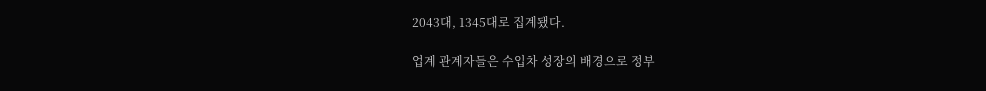2043대, 1345대로 집계됐다.

업계 관계자들은 수입차 성장의 배경으로 정부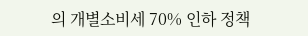의 개별소비세 70% 인하 정책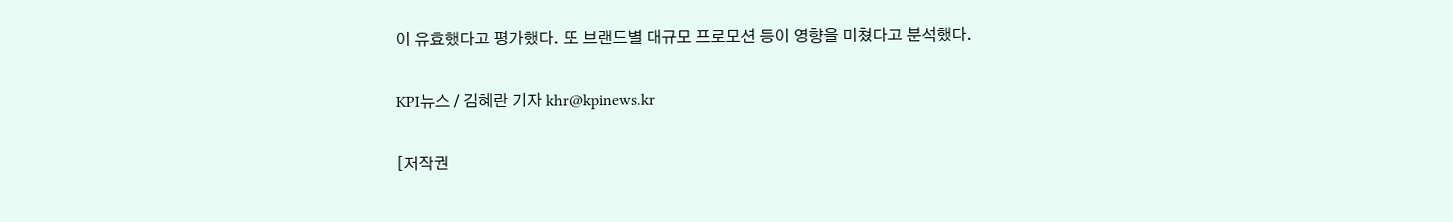이 유효했다고 평가했다. 또 브랜드별 대규모 프로모션 등이 영향을 미쳤다고 분석했다.

KPI뉴스 / 김혜란 기자 khr@kpinews.kr

[저작권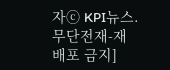자ⓒ KPI뉴스. 무단전재-재배포 금지]